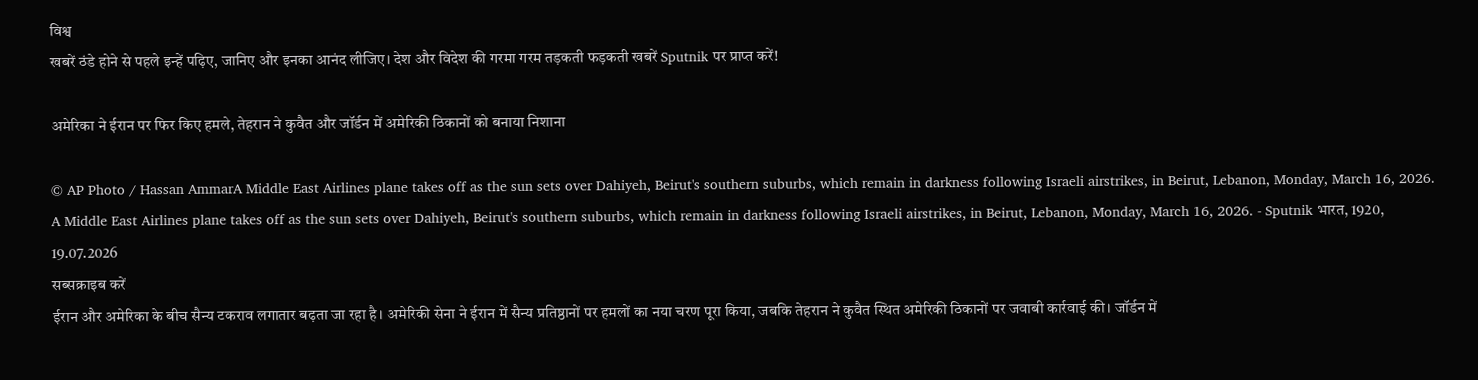विश्व
खबरें ठंडे होने से पहले इन्हें पढ़िए, जानिए और इनका आनंद लीजिए। देश और विदेश की गरमा गरम तड़कती फड़कती खबरें Sputnik पर प्राप्त करें!

अमेरिका ने ईरान पर फिर किए हमले, तेहरान ने कुवैत और जॉर्डन में अमेरिकी ठिकानों को बनाया निशाना

© AP Photo / Hassan AmmarA Middle East Airlines plane takes off as the sun sets over Dahiyeh, Beirut's southern suburbs, which remain in darkness following Israeli airstrikes, in Beirut, Lebanon, Monday, March 16, 2026.
A Middle East Airlines plane takes off as the sun sets over Dahiyeh, Beirut's southern suburbs, which remain in darkness following Israeli airstrikes, in Beirut, Lebanon, Monday, March 16, 2026. - Sputnik भारत, 1920, 19.07.2026
सब्सक्राइब करें
ईरान और अमेरिका के बीच सैन्य टकराव लगातार बढ़ता जा रहा है। अमेरिकी सेना ने ईरान में सैन्य प्रतिष्ठानों पर हमलों का नया चरण पूरा किया, जबकि तेहरान ने कुवैत स्थित अमेरिकी ठिकानों पर जवाबी कार्रवाई की। जॉर्डन में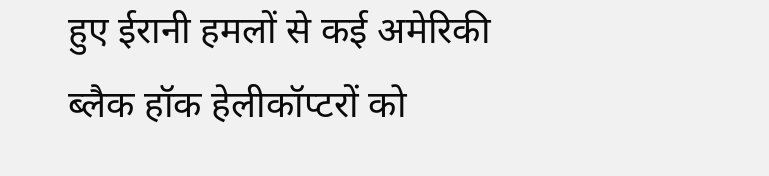हुए ईरानी हमलों से कई अमेरिकी ब्लैक हॉक हेलीकॉप्टरों को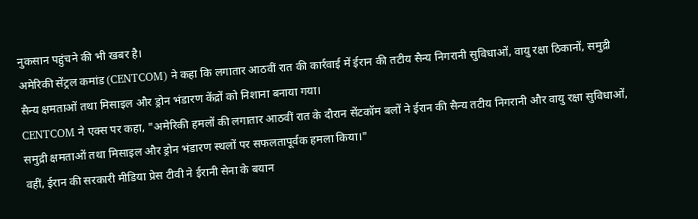नुकसान पहुंचने की भी खबर है।
अमेरिकी सेंट्रल कमांड (CENTCOM) ने कहा कि लगातार आठवीं रात की कार्रवाई में ईरान की तटीय सैन्य निगरानी सुविधाओं, वायु रक्षा ठिकानों, समुद्री सैन्य क्षमताओं तथा मिसाइल और ड्रोन भंडारण केंद्रों को निशाना बनाया गया।
CENTCOM ने एक्स पर कहा, "अमेरिकी हमलों की लगातार आठवीं रात के दौरान सेंटकॉम बलों ने ईरान की सैन्य तटीय निगरानी और वायु रक्षा सुविधाओं, समुद्री क्षमताओं तथा मिसाइल और ड्रोन भंडारण स्थलों पर सफलतापूर्वक हमला किया।"
वहीं, ईरान की सरकारी मीडिया प्रेस टीवी ने ईरानी सेना के बयान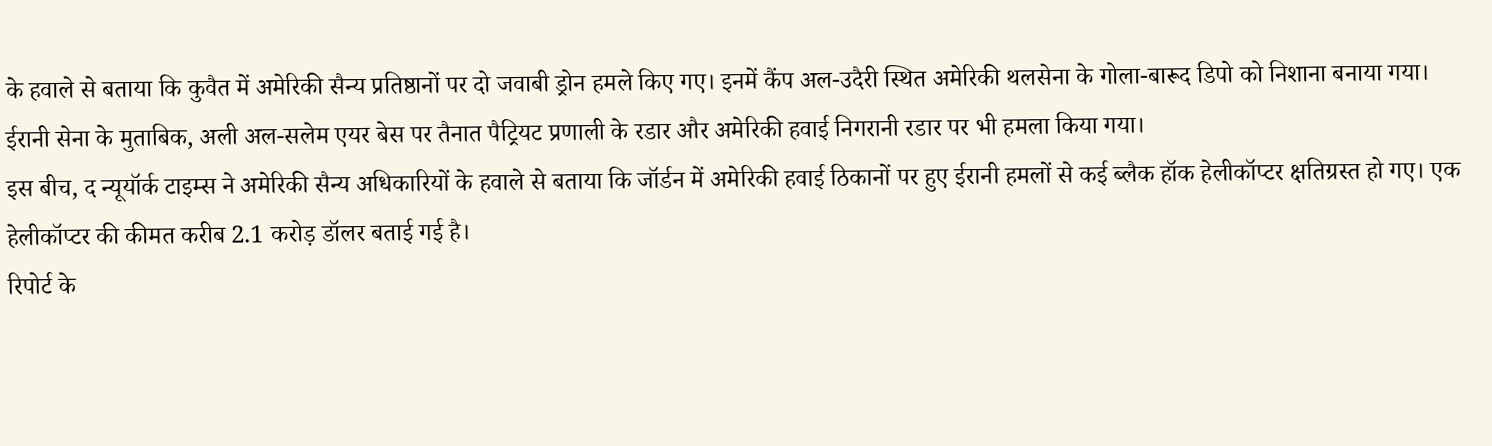के हवाले से बताया कि कुवैत में अमेरिकी सैन्य प्रतिष्ठानों पर दो जवाबी ड्रोन हमले किए गए। इनमें कैंप अल-उदैरी स्थित अमेरिकी थलसेना के गोला-बारूद डिपो को निशाना बनाया गया।
ईरानी सेना के मुताबिक, अली अल-सलेम एयर बेस पर तैनात पैट्रियट प्रणाली के रडार और अमेरिकी हवाई निगरानी रडार पर भी हमला किया गया।
इस बीच, द न्यूयॉर्क टाइम्स ने अमेरिकी सैन्य अधिकारियों के हवाले से बताया कि जॉर्डन में अमेरिकी हवाई ठिकानों पर हुए ईरानी हमलों से कई ब्लैक हॉक हेलीकॉप्टर क्षतिग्रस्त हो गए। एक हेलीकॉप्टर की कीमत करीब 2.1 करोड़ डॉलर बताई गई है।
रिपोर्ट के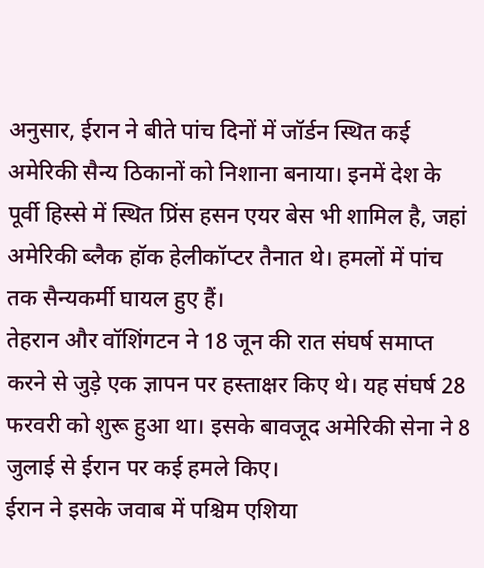अनुसार, ईरान ने बीते पांच दिनों में जॉर्डन स्थित कई अमेरिकी सैन्य ठिकानों को निशाना बनाया। इनमें देश के पूर्वी हिस्से में स्थित प्रिंस हसन एयर बेस भी शामिल है, जहां अमेरिकी ब्लैक हॉक हेलीकॉप्टर तैनात थे। हमलों में पांच तक सैन्यकर्मी घायल हुए हैं।
तेहरान और वॉशिंगटन ने 18 जून की रात संघर्ष समाप्त करने से जुड़े एक ज्ञापन पर हस्ताक्षर किए थे। यह संघर्ष 28 फरवरी को शुरू हुआ था। इसके बावजूद अमेरिकी सेना ने 8 जुलाई से ईरान पर कई हमले किए।
ईरान ने इसके जवाब में पश्चिम एशिया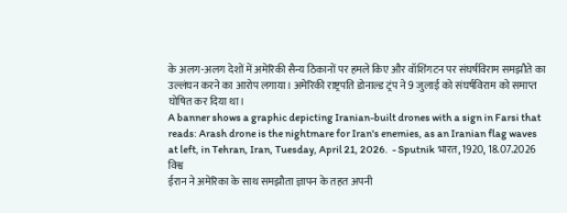के अलग-अलग देशों में अमेरिकी सैन्य ठिकानों पर हमले किए और वॉशिंगटन पर संघर्षविराम समझौते का उल्लंघन करने का आरोप लगाया। अमेरिकी राष्ट्रपति डोनाल्ड ट्रंप ने 9 जुलाई को संघर्षविराम को समाप्त घोषित कर दिया था।
A banner shows a graphic depicting Iranian-built drones with a sign in Farsi that reads: Arash drone is the nightmare for Iran's enemies, as an Iranian flag waves at left, in Tehran, Iran, Tuesday, April 21, 2026.  - Sputnik भारत, 1920, 18.07.2026
विश्व
ईरान ने अमेरिका के साथ समझौता ज्ञापन के तहत अपनी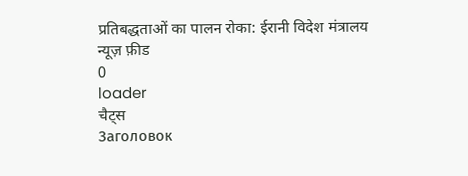प्रतिबद्धताओं का पालन रोका: ईरानी विदेश मंत्रालय
न्यूज़ फ़ीड
0
loader
चैट्स
Заголовок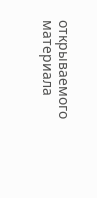открываемого материала